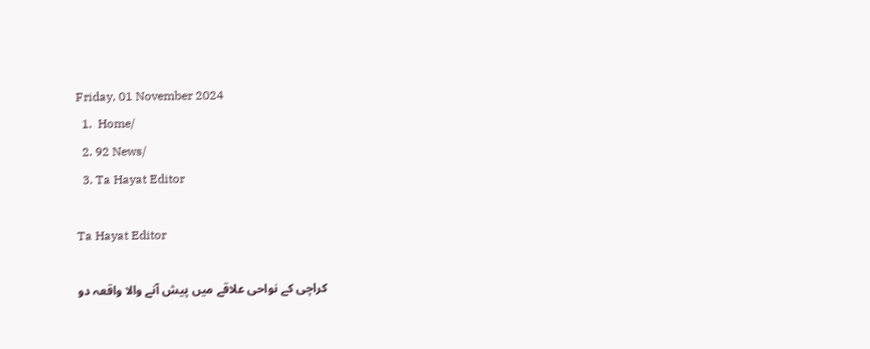Friday, 01 November 2024
  1.  Home/
  2. 92 News/
  3. Ta Hayat Editor

Ta Hayat Editor

کراچی کے نواحی علاقے میں پیش آنے والا واقعہ دو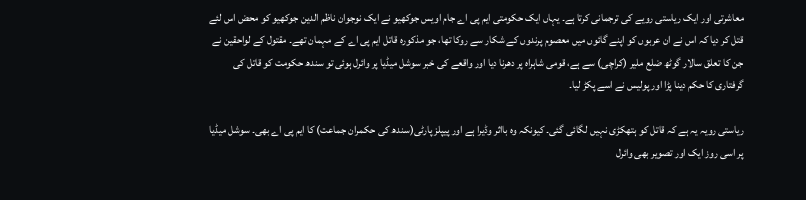معاشرتی اور ایک ریاستی رویے کی ترجمانی کرتا ہے۔ یہاں ایک حکومتی ایم پی اے جام اویس جوکھیو نے ایک نوجوان ناظم الدین جوکھیو کو محض اس لئے قتل کر دیا کہ اس نے ان عربوں کو اپنے گائوں میں معصوم پرندوں کے شکار سے روکا تھا، جو مذکورہ قاتل ایم پی اے کے مہمان تھے۔ مقتول کے لواحقین نے جن کا تعلق سالار گوٹھ ضلع ملیر (کراچی) سے ہے، قومی شاہراہ پر دھرنا دیا اور واقعے کی خبر سوشل میڈیا پر وائرل ہوئی تو سندھ حکومت کو قاتل کی گرفتاری کا حکم دینا پڑا اور پولیس نے اسے پکڑ لیا۔

ریاستی رویہ یہ ہے کہ قاتل کو ہتھکڑی نہیں لگائی گئی۔ کیونکہ وہ بااثر وڈیرا ہے اور پیپلز پارٹی(سندھ کی حکمران جماعت) کا ایم پی اے بھی۔ سوشل میڈیا پر اسی روز ایک اور تصویر بھی وائرل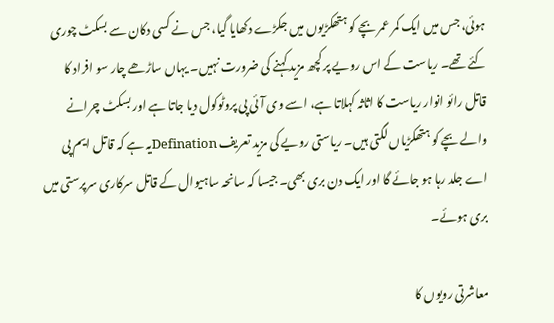ہوئی، جس میں ایک کمر عمر بچے کو ہتھکڑیوں میں جکڑے دکھایا گیا، جس نے کسی دکان سے بسکٹ چوری کئے تھے۔ ریاست کے اس رویے پر کچھ مزید کہنے کی ضرورت نہیں۔ یہاں ساڑھے چار سو افراد کا قاتل رائو انوار ریاست کا اثاثہ کہلاتا ہے، اسے وی آئی پی پروٹوکول دیا جاتا ہے اور بسکٹ چرانے والے بچے کو ہتھکڑیاں لگتی ہیں۔ ریاستی رویے کی مزید تعریف Definationیہ ہے کہ قاتل ایم پی اے جلد رہا ہو جائے گا اور ایک دن بری بھی۔ جیسا کہ سانحہ ساہیوال کے قاتل سرکاری سرپرستی میں بری ہوئے۔

معاشرتی رویوں کا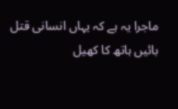ماجرا یہ ہے کہ یہاں انسانی قتل بائیں ہاتھ کا کھیل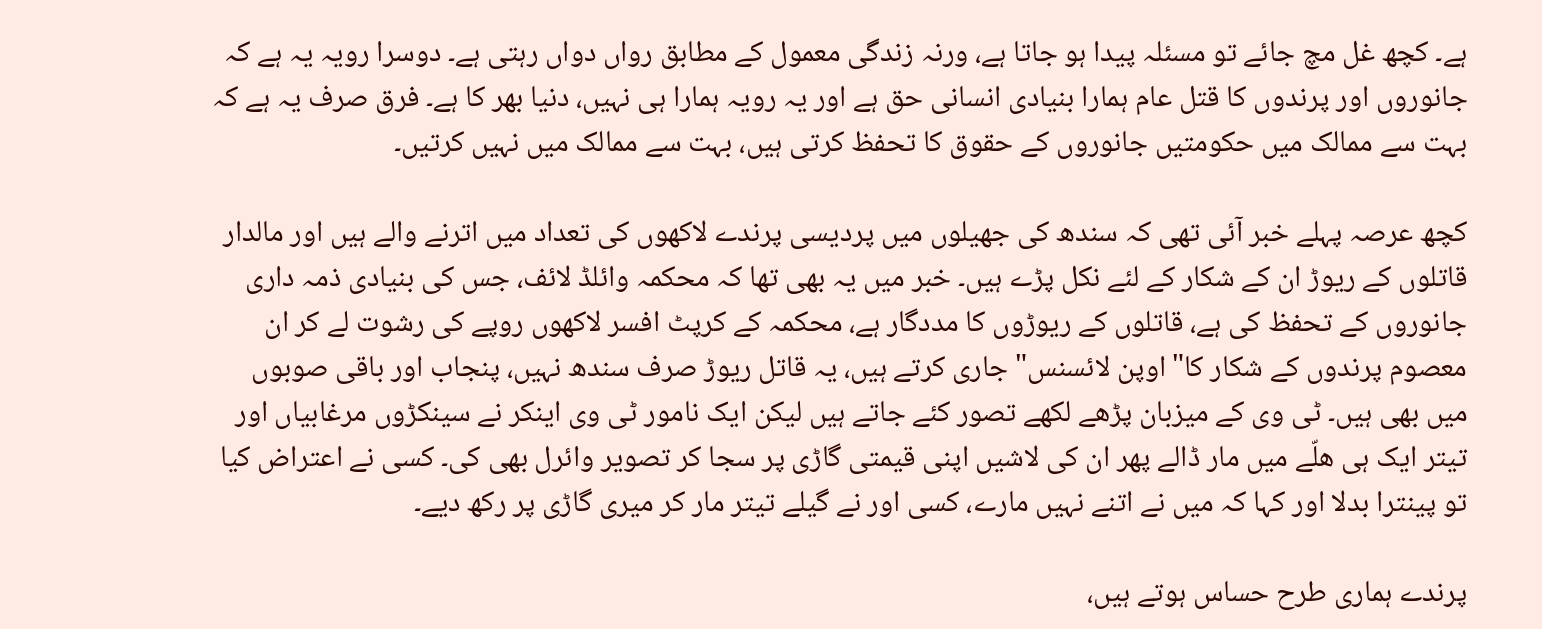ہے۔ کچھ غل مچ جائے تو مسئلہ پیدا ہو جاتا ہے، ورنہ زندگی معمول کے مطابق رواں دواں رہتی ہے۔ دوسرا رویہ یہ ہے کہ جانوروں اور پرندوں کا قتل عام ہمارا بنیادی انسانی حق ہے اور یہ رویہ ہمارا ہی نہیں، دنیا بھر کا ہے۔ فرق صرف یہ ہے کہ بہت سے ممالک میں حکومتیں جانوروں کے حقوق کا تحفظ کرتی ہیں، بہت سے ممالک میں نہیں کرتیں۔

کچھ عرصہ پہلے خبر آئی تھی کہ سندھ کی جھیلوں میں پردیسی پرندے لاکھوں کی تعداد میں اترنے والے ہیں اور مالدار قاتلوں کے ریوڑ ان کے شکار کے لئے نکل پڑے ہیں۔ خبر میں یہ بھی تھا کہ محکمہ وائلڈ لائف، جس کی بنیادی ذمہ داری جانوروں کے تحفظ کی ہے، قاتلوں کے ریوڑوں کا مددگار ہے، محکمہ کے کرپٹ افسر لاکھوں روپے کی رشوت لے کر ان معصوم پرندوں کے شکار کا"اوپن لائسنس" جاری کرتے ہیں، یہ قاتل ریوڑ صرف سندھ نہیں، پنجاب اور باقی صوبوں میں بھی ہیں۔ ٹی وی کے میزبان پڑھے لکھے تصور کئے جاتے ہیں لیکن ایک نامور ٹی وی اینکر نے سینکڑوں مرغابیاں اور تیتر ایک ہی ھلّے میں مار ڈالے پھر ان کی لاشیں اپنی قیمتی گاڑی پر سجا کر تصویر وائرل بھی کی۔ کسی نے اعتراض کیا تو پینترا بدلا اور کہا کہ میں نے اتنے نہیں مارے، کسی اور نے گیلے تیتر مار کر میری گاڑی پر رکھ دیے۔

پرندے ہماری طرح حساس ہوتے ہیں،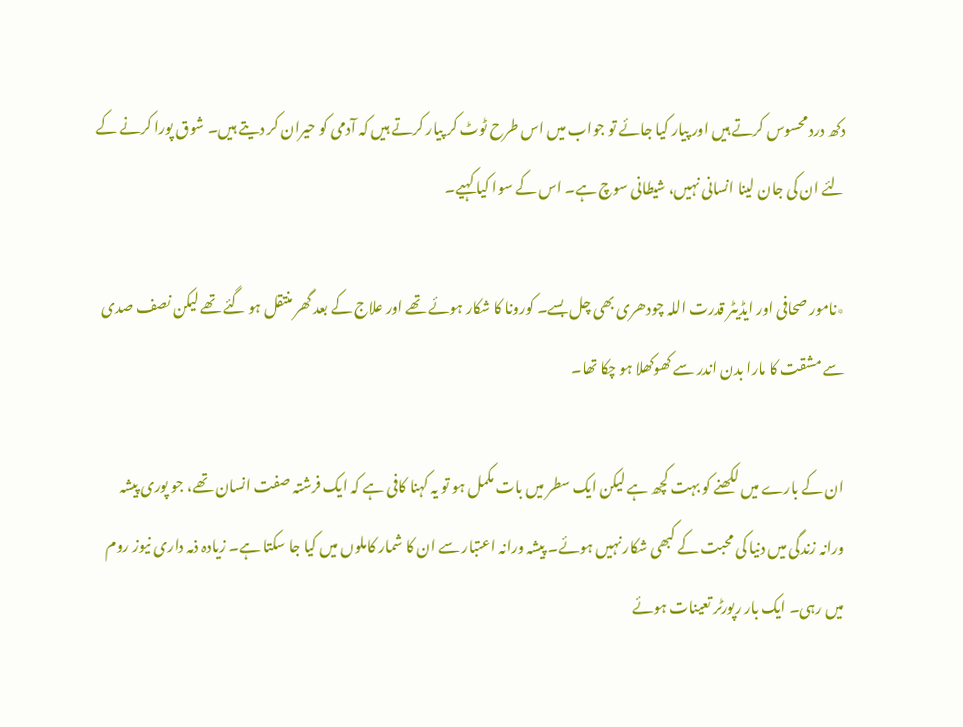دکھ درد محسوس کرتے ہیں اور پیار کیا جائے تو جواب میں اس طرح ٹوٹ کر پیار کرتے ہیں کہ آدمی کو حیران کر دیتے ہیں۔ شوق پورا کرنے کے لئے ان کی جان لینا انسانی نہیں، شیطانی سوچ ہے۔ اس کے سوا کیا کہیے۔

٭نامور صحافی اور ایڈیٹر قدرت اللہ چودھری بھی چل بسے۔ کورونا کا شکار ہوئے تھے اور علاج کے بعد گھر منتقل ہو گئے تھے لیکن نصف صدی سے مشقت کا مارا بدن اندر سے کھوکھلا ہو چکا تھا۔

ان کے بارے میں لکھنے کو بہت کچھ ہے لیکن ایک سطر میں بات مکمل ہو تو یہ کہنا کافی ہے کہ ایک فرشتہ صفت انسان تھے، جو پوری پیشہ ورانہ زندگی میں دنیا کی محبت کے کبھی شکار نہیں ہوئے۔ پیشہ ورانہ اعتبار سے ان کا شمار کاملوں میں کیا جا سکتا ہے۔ زیادہ ذمہ داری نیوز روم میں رہی۔ ایک بار رپورٹر تعینات ہوئے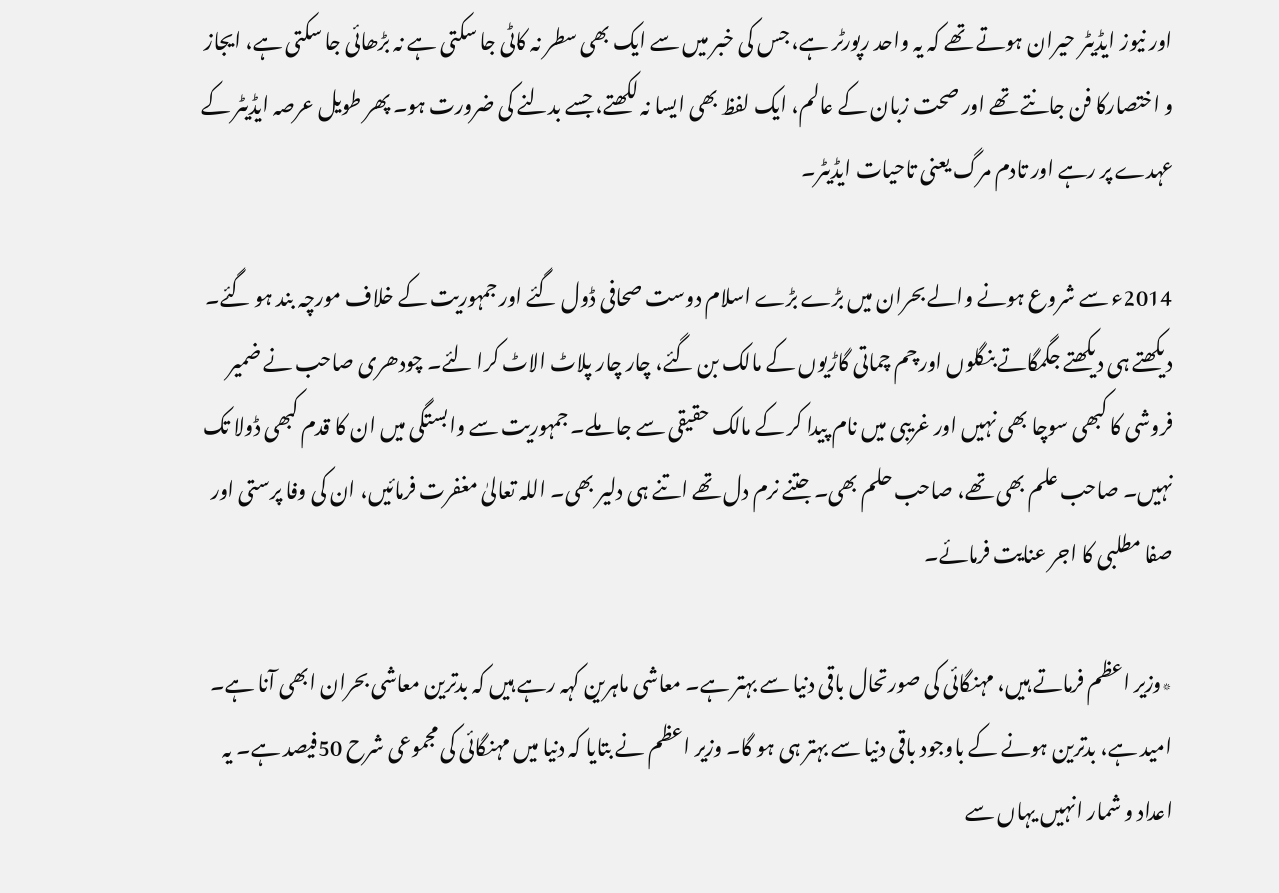اور نیوز ایڈیٹر حیران ہوتے تھے کہ یہ واحد رپورٹر ہے، جس کی خبر میں سے ایک بھی سطر نہ کاٹی جا سکتی ہے نہ بڑھائی جا سکتی ہے، ایجاز و اختصارکا فن جانتے تھے اور صحت زبان کے عالم، ایک لفظ بھی ایسا نہ لکھتے، جسے بدلنے کی ضرورت ہو۔ پھر طویل عرصہ ایڈیٹر کے عہدے پر رہے اور تادم مرگ یعنی تاحیات ایڈیٹر۔

2014ء سے شروع ہونے والے بحران میں بڑے بڑے اسلام دوست صحافی ڈول گئے اور جمہوریت کے خلاف مورچہ بند ہو گئے۔ دیکھتے ہی دیکھتے جگمگاتے بنگلوں اور چم چماتی گاڑیوں کے مالک بن گئے، چار چار پلاٹ الاٹ کرا لئے۔ چودھری صاحب نے ضمیر فروشی کا کبھی سوچا بھی نہیں اور غریبی میں نام پیدا کر کے مالک حقیقی سے جا ملے۔ جمہوریت سے وابستگی میں ان کا قدم کبھی ڈولا تک نہیں۔ صاحب علم بھی تھے، صاحب حلم بھی۔ جتنے نرم دل تھے اتنے ہی دلیر بھی۔ اللہ تعالیٰ مغفرت فرمائیں، ان کی وفا پرستی اور صفا مطلبی کا اجر عنایت فرمائے۔

٭وزیر اعظم فرماتے ہیں، مہنگائی کی صورتحال باقی دنیا سے بہتر ہے۔ معاشی ماہرین کہہ رہے ہیں کہ بدترین معاشی بحران ابھی آنا ہے۔ امید ہے، بدترین ہونے کے باوجود باقی دنیا سے بہتر ہی ہو گا۔ وزیر اعظم نے بتایا کہ دنیا میں مہنگائی کی مجموعی شرح 50فیصد ہے۔ یہ اعداد و شمار انہیں یہاں سے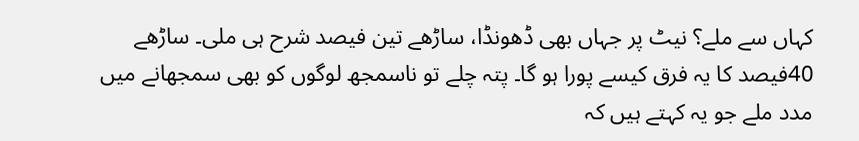کہاں سے ملے؟ نیٹ پر جہاں بھی ڈھونڈا، ساڑھے تین فیصد شرح ہی ملی۔ ساڑھے 40فیصد کا یہ فرق کیسے پورا ہو گا۔ پتہ چلے تو ناسمجھ لوگوں کو بھی سمجھانے میں مدد ملے جو یہ کہتے ہیں کہ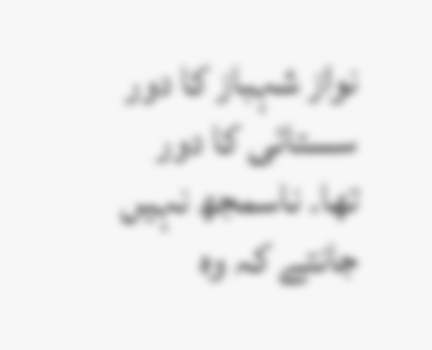نواز شہباز کا دور سستائی کا دور تھا۔ ناسمجھ نہیں جانتے کہ وہ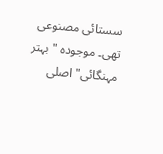سستائی مصنوعی تھی۔ موجودہ "بہتر مہنگائی" اصلی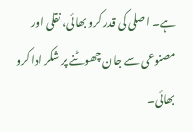ہے۔ اصلی کی قدر کرو بھائی، نقلی اور مصنوعی سے جان چھوٹنے پر شکر ادا کرو بھائی۔